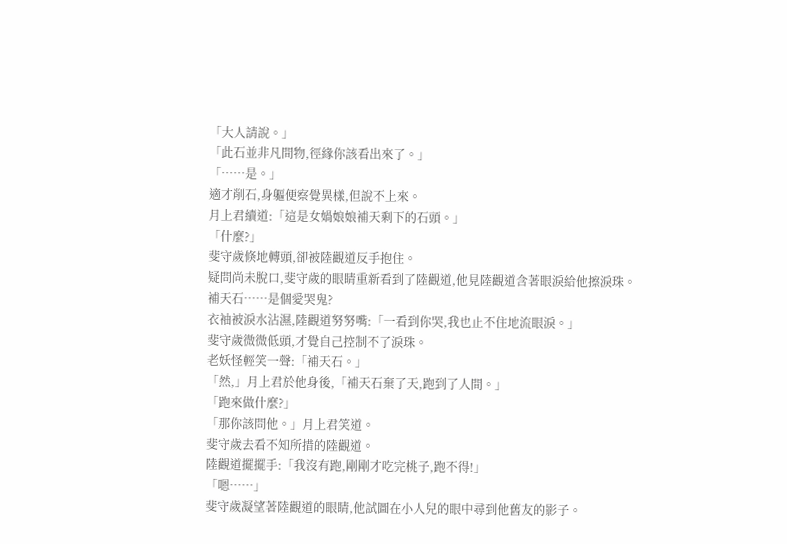「大人請說。」
「此石並非凡間物,徑緣你該看出來了。」
「……是。」
適才削石,身軀便察覺異樣,但說不上來。
月上君續道:「這是女媧娘娘補天剩下的石頭。」
「什麼?」
斐守歲倏地轉頭,卻被陸觀道反手抱住。
疑問尚未脫口,斐守歲的眼睛重新看到了陸觀道,他見陸觀道含著眼淚給他擦淚珠。
補天石……是個愛哭鬼?
衣袖被淚水沾濕,陸觀道努努嘴:「一看到你哭,我也止不住地流眼淚。」
斐守歲微微低頭,才覺自己控制不了淚珠。
老妖怪輕笑一聲:「補天石。」
「然,」月上君於他身後,「補天石棄了天,跑到了人間。」
「跑來做什麼?」
「那你該問他。」月上君笑道。
斐守歲去看不知所措的陸觀道。
陸觀道擺擺手:「我沒有跑,剛剛才吃完桃子,跑不得!」
「嗯……」
斐守歲凝望著陸觀道的眼睛,他試圖在小人兒的眼中尋到他舊友的影子。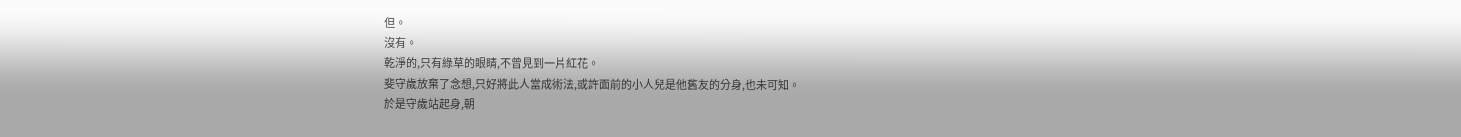但。
沒有。
乾淨的,只有綠草的眼睛,不曾見到一片紅花。
斐守歲放棄了念想,只好將此人當成術法,或許面前的小人兒是他舊友的分身,也未可知。
於是守歲站起身,朝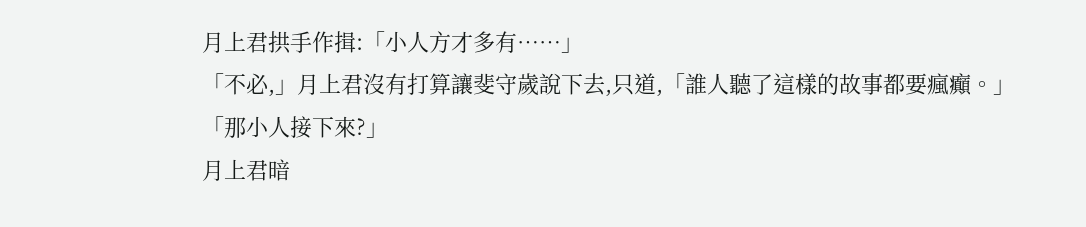月上君拱手作揖:「小人方才多有……」
「不必,」月上君沒有打算讓斐守歲說下去,只道,「誰人聽了這樣的故事都要瘋癲。」
「那小人接下來?」
月上君暗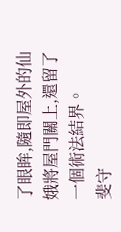了眼眸,隨即屋外的仙娥將屋門關上,還留了一個術法結界。
斐守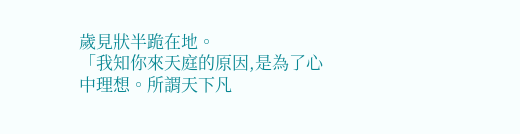歲見狀半跪在地。
「我知你來天庭的原因,是為了心中理想。所謂天下凡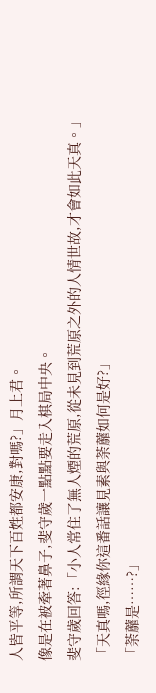人皆平等,所謂天下百姓都安康,對嗎?」月上君。
像是在被牽著鼻子,斐守歲一點點要走入棋局中央。
斐守歲回答:「小人常住了無人煙的荒原,從未見到荒原之外的人情世故,才會如此天真。」
「天真嗎,徑緣你這番話讓見素與荼蘼如何是好?」
「荼蘼是……?」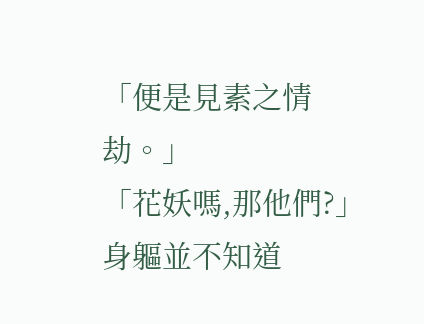「便是見素之情劫。」
「花妖嗎,那他們?」身軀並不知道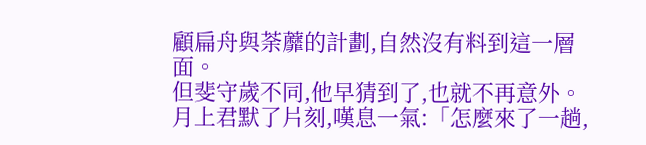顧扁舟與荼蘼的計劃,自然沒有料到這一層面。
但斐守歲不同,他早猜到了,也就不再意外。
月上君默了片刻,嘆息一氣:「怎麼來了一趟,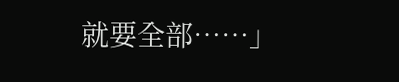就要全部……」